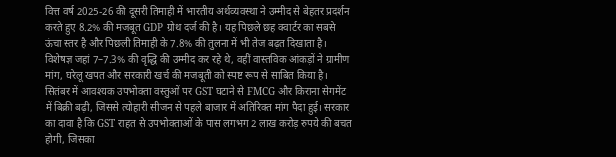वित्त वर्ष 2025-26 की दूसरी तिमाही में भारतीय अर्थव्यवस्था ने उम्मीद से बेहतर प्रदर्शन करते हुए 8.2% की मजबूत GDP ग्रोथ दर्ज की है। यह पिछले छह क्वार्टर का सबसे ऊंचा स्तर है और पिछली तिमाही के 7.8% की तुलना में भी तेज बढ़त दिखाता है। विशेषज्ञ जहां 7–7.3% की वृद्धि की उम्मीद कर रहे थे, वहीं वास्तविक आंकड़ों ने ग्रामीण मांग, घरेलू खपत और सरकारी खर्च की मजबूती को स्पष्ट रूप से साबित किया है। सितंबर में आवश्यक उपभोक्ता वस्तुओं पर GST घटाने से FMCG और किराना सेगमेंट में बिक्री बढ़ी, जिससे त्योहारी सीजन से पहले बाजार में अतिरिक्त मांग पैदा हुई। सरकार का दावा है कि GST राहत से उपभोक्ताओं के पास लगभग 2 लाख करोड़ रुपये की बचत होगी, जिसका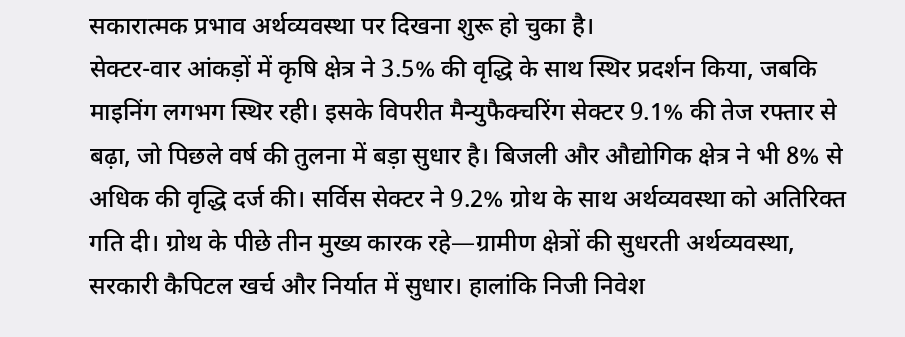सकारात्मक प्रभाव अर्थव्यवस्था पर दिखना शुरू हो चुका है।
सेक्टर-वार आंकड़ों में कृषि क्षेत्र ने 3.5% की वृद्धि के साथ स्थिर प्रदर्शन किया, जबकि माइनिंग लगभग स्थिर रही। इसके विपरीत मैन्युफैक्चरिंग सेक्टर 9.1% की तेज रफ्तार से बढ़ा, जो पिछले वर्ष की तुलना में बड़ा सुधार है। बिजली और औद्योगिक क्षेत्र ने भी 8% से अधिक की वृद्धि दर्ज की। सर्विस सेक्टर ने 9.2% ग्रोथ के साथ अर्थव्यवस्था को अतिरिक्त गति दी। ग्रोथ के पीछे तीन मुख्य कारक रहे—ग्रामीण क्षेत्रों की सुधरती अर्थव्यवस्था, सरकारी कैपिटल खर्च और निर्यात में सुधार। हालांकि निजी निवेश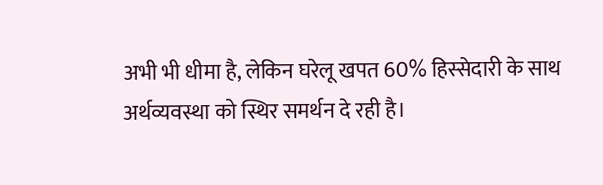अभी भी धीमा है, लेकिन घरेलू खपत 60% हिस्सेदारी के साथ अर्थव्यवस्था को स्थिर समर्थन दे रही है।